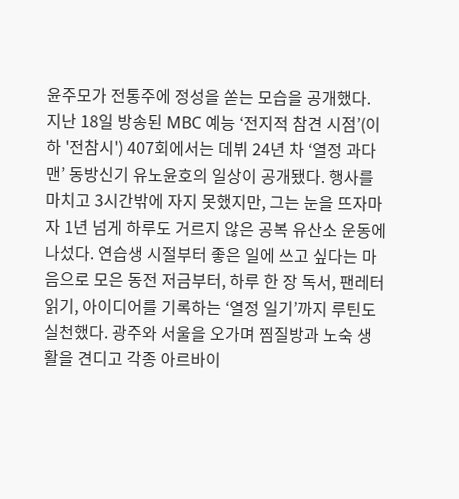윤주모가 전통주에 정성을 쏟는 모습을 공개했다. 지난 18일 방송된 MBC 예능 ‘전지적 참견 시점’(이하 '전참시') 407회에서는 데뷔 24년 차 ‘열정 과다맨’ 동방신기 유노윤호의 일상이 공개됐다. 행사를 마치고 3시간밖에 자지 못했지만, 그는 눈을 뜨자마자 1년 넘게 하루도 거르지 않은 공복 유산소 운동에 나섰다. 연습생 시절부터 좋은 일에 쓰고 싶다는 마음으로 모은 동전 저금부터, 하루 한 장 독서, 팬레터 읽기, 아이디어를 기록하는 ‘열정 일기’까지 루틴도 실천했다. 광주와 서울을 오가며 찜질방과 노숙 생활을 견디고 각종 아르바이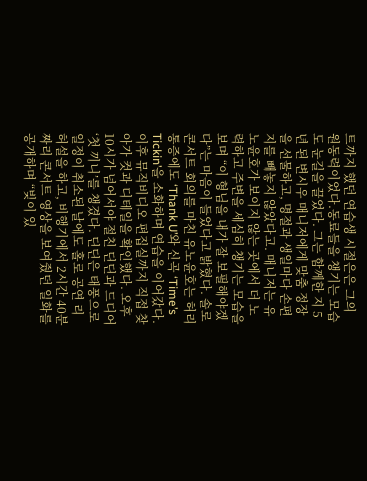트까지 했던 연습생 시절은은 그의 원동력이었다.동료들을 챙기는 모습도 눈길을 끌었다. 그는 함께한 지 5년 된 변시우 매니저에게 맞춤 정장을 선물하고, 명절과 생일마다 손편지를 빼놓지 않았다고. 매니저는 유노윤호가 보이지 않는 곳에서 더 노력하고 주변을 세심히 챙기는 모습을 보며 “이 형님을 내가 잘 보필해야겠다”는 마음이 들었다고 밝혔다. 솔로 콘서트 회의를 마친 유노윤호는 허리 통증에도 ‘Thank U’와 신곡 ‘Time’s Tickin’을 소화하며 연습을 이어갔다. 이후 뮤직비디오 편집실까지 직접 찾아가 컷과 디테일을 확인했다. 오후 10시가 넘어서야 절친 딘딘과 드디어 ‘첫 끼니’를 챙겼다. 딘딘은 태풍으로 일정이 취소된 날에도 홀로 공연 리허설을 하고, 비행기에서 2시간 40분짜리 콘서트 영상을 보여줬던 일화를 공개하며 “빚이 있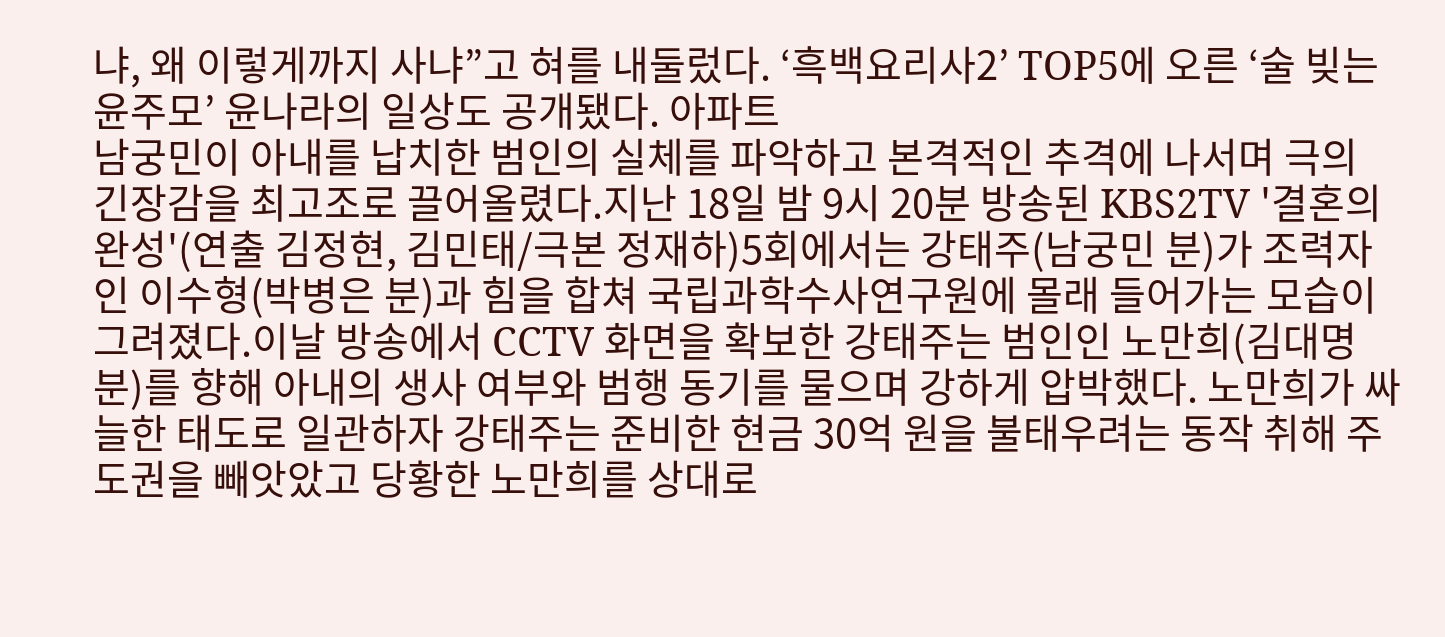냐, 왜 이렇게까지 사냐”고 혀를 내둘렀다. ‘흑백요리사2’ TOP5에 오른 ‘술 빚는 윤주모’ 윤나라의 일상도 공개됐다. 아파트
남궁민이 아내를 납치한 범인의 실체를 파악하고 본격적인 추격에 나서며 극의 긴장감을 최고조로 끌어올렸다.지난 18일 밤 9시 20분 방송된 KBS2TV '결혼의 완성'(연출 김정현, 김민태/극본 정재하)5회에서는 강태주(남궁민 분)가 조력자인 이수형(박병은 분)과 힘을 합쳐 국립과학수사연구원에 몰래 들어가는 모습이 그려졌다.이날 방송에서 CCTV 화면을 확보한 강태주는 범인인 노만희(김대명 분)를 향해 아내의 생사 여부와 범행 동기를 물으며 강하게 압박했다. 노만희가 싸늘한 태도로 일관하자 강태주는 준비한 현금 30억 원을 불태우려는 동작 취해 주도권을 빼앗았고 당황한 노만희를 상대로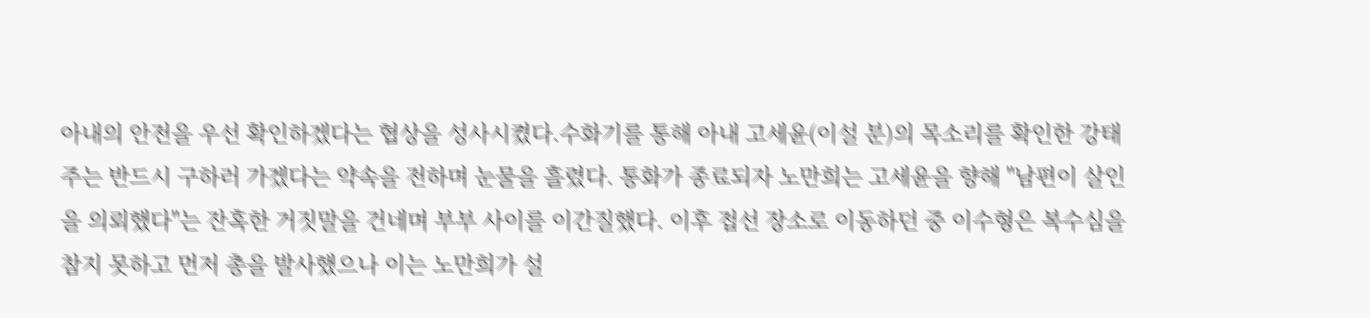아내의 안전을 우선 확인하겠다는 협상을 성사시켰다.수화기를 통해 아내 고세윤(이설 분)의 목소리를 확인한 강태주는 반드시 구하러 가겠다는 약속을 전하며 눈물을 흘렸다. 통화가 종료되자 노만희는 고세윤을 향해 "남편이 살인을 의뢰했다"는 잔혹한 거짓말을 건네며 부부 사이를 이간질했다. 이후 접선 장소로 이동하던 중 이수형은 복수심을 참지 못하고 먼저 총을 발사했으나 이는 노만희가 설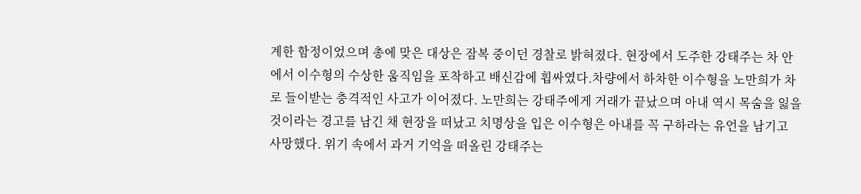계한 함정이었으며 총에 맞은 대상은 잠복 중이던 경찰로 밝혀졌다. 현장에서 도주한 강태주는 차 안에서 이수형의 수상한 움직임을 포착하고 배신감에 휩싸였다.차량에서 하차한 이수형을 노만희가 차로 들이받는 충격적인 사고가 이어졌다. 노만희는 강태주에게 거래가 끝났으며 아내 역시 목숨을 잃을 것이라는 경고를 남긴 채 현장을 떠났고 치명상을 입은 이수형은 아내를 꼭 구하라는 유언을 남기고 사망했다. 위기 속에서 과거 기억을 떠올린 강태주는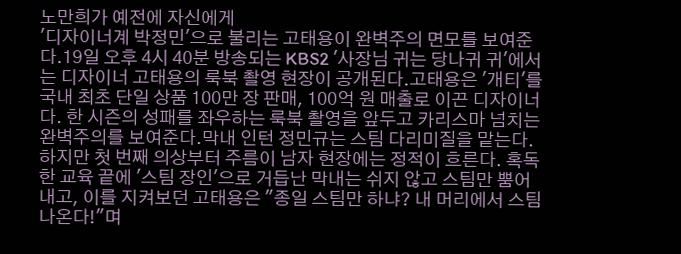노만희가 예전에 자신에게
'디자이너계 박정민'으로 불리는 고태용이 완벽주의 면모를 보여준다.19일 오후 4시 40분 방송되는 KBS2 '사장님 귀는 당나귀 귀'에서는 디자이너 고태용의 룩북 촬영 현장이 공개된다.고태용은 '개티'를 국내 최초 단일 상품 100만 장 판매, 100억 원 매출로 이끈 디자이너다. 한 시즌의 성패를 좌우하는 룩북 촬영을 앞두고 카리스마 넘치는 완벽주의를 보여준다.막내 인턴 정민규는 스팀 다리미질을 맡는다. 하지만 첫 번째 의상부터 주름이 남자 현장에는 정적이 흐른다. 혹독한 교육 끝에 '스팀 장인'으로 거듭난 막내는 쉬지 않고 스팀만 뿜어내고, 이를 지켜보던 고태용은 "종일 스팀만 하냐? 내 머리에서 스팀 나온다!"며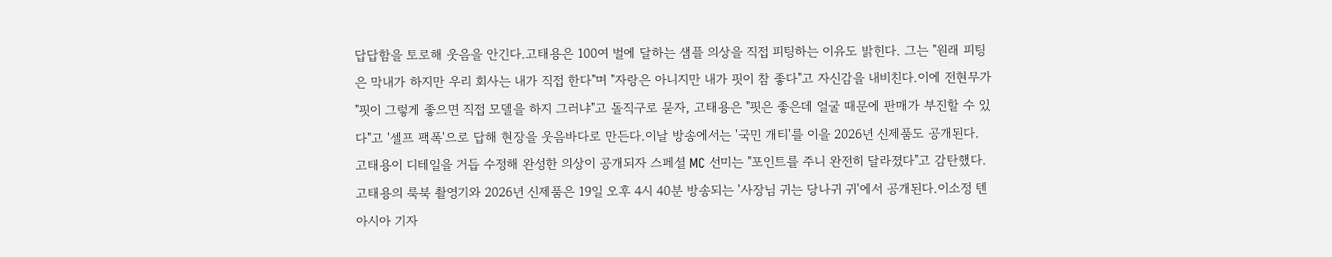답답함을 토로해 웃음을 안긴다.고태용은 100여 벌에 달하는 샘플 의상을 직접 피팅하는 이유도 밝힌다. 그는 "원래 피팅은 막내가 하지만 우리 회사는 내가 직접 한다"며 "자랑은 아니지만 내가 핏이 참 좋다"고 자신감을 내비친다.이에 전현무가 "핏이 그렇게 좋으면 직접 모델을 하지 그러냐"고 돌직구로 묻자, 고태용은 "핏은 좋은데 얼굴 때문에 판매가 부진할 수 있다"고 '셀프 팩폭'으로 답해 현장을 웃음바다로 만든다.이날 방송에서는 '국민 개티'를 이을 2026년 신제품도 공개된다. 고태용이 디테일을 거듭 수정해 완성한 의상이 공개되자 스페셜 MC 선미는 "포인트를 주니 완전히 달라졌다"고 감탄했다.고태용의 룩북 촬영기와 2026년 신제품은 19일 오후 4시 40분 방송되는 '사장님 귀는 당나귀 귀'에서 공개된다.이소정 텐아시아 기자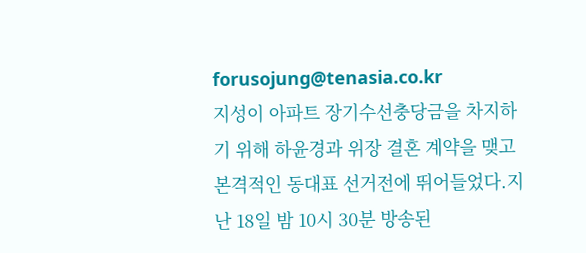forusojung@tenasia.co.kr
지성이 아파트 장기수선충당금을 차지하기 위해 하윤경과 위장 결혼 계약을 맺고 본격적인 동대표 선거전에 뛰어들었다.지난 18일 밤 10시 30분 방송된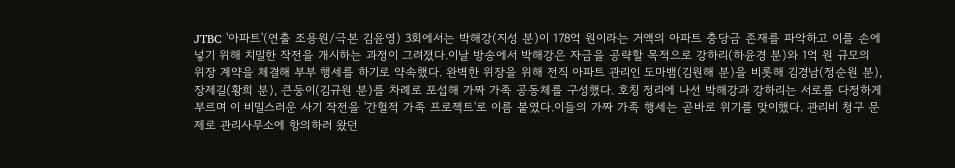JTBC '아파트'(연출 조용원/극본 김윤영) 3회에서는 박해강(지성 분)이 178억 원이라는 거액의 아파트 충당금 존재를 파악하고 이를 손에 넣기 위해 치밀한 작전을 개시하는 과정이 그려졌다.이날 방송에서 박해강은 자금을 공략할 목적으로 강하리(하윤경 분)와 1억 원 규모의 위장 계약을 체결해 부부 행세를 하기로 약속했다. 완벽한 위장을 위해 전직 아파트 관리인 도마뱀(김원해 분)을 비롯해 김경남(정순원 분), 장제길(황희 분), 큰둥이(김규원 분)를 차례로 포섭해 가짜 가족 공동체를 구성했다. 호칭 정리에 나선 박해강과 강하리는 서로를 다정하게 부르며 이 비밀스러운 사기 작전을 '간헐적 가족 프로젝트'로 이름 붙였다.이들의 가짜 가족 행세는 곧바로 위기를 맞이했다. 관리비 청구 문제로 관리사무소에 항의하러 왔던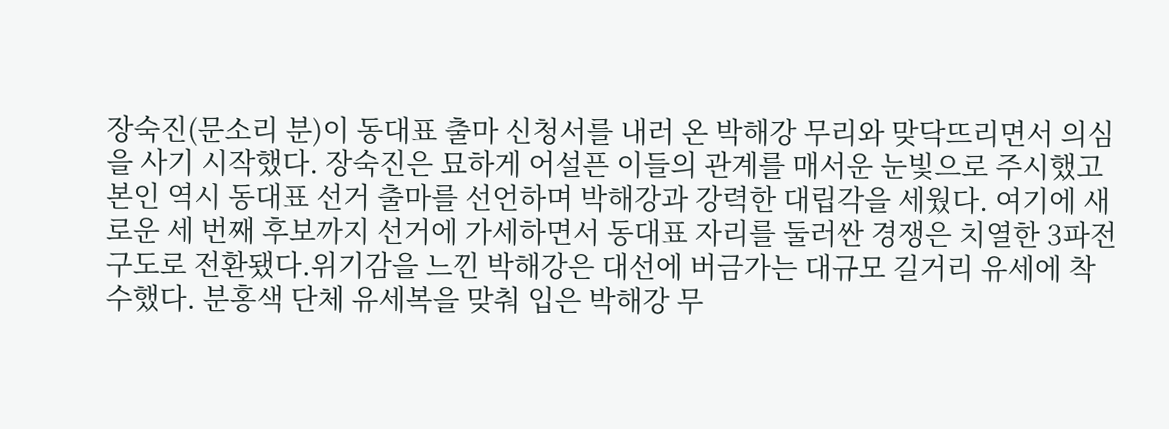장숙진(문소리 분)이 동대표 출마 신청서를 내러 온 박해강 무리와 맞닥뜨리면서 의심을 사기 시작했다. 장숙진은 묘하게 어설픈 이들의 관계를 매서운 눈빛으로 주시했고 본인 역시 동대표 선거 출마를 선언하며 박해강과 강력한 대립각을 세웠다. 여기에 새로운 세 번째 후보까지 선거에 가세하면서 동대표 자리를 둘러싼 경쟁은 치열한 3파전 구도로 전환됐다.위기감을 느낀 박해강은 대선에 버금가는 대규모 길거리 유세에 착수했다. 분홍색 단체 유세복을 맞춰 입은 박해강 무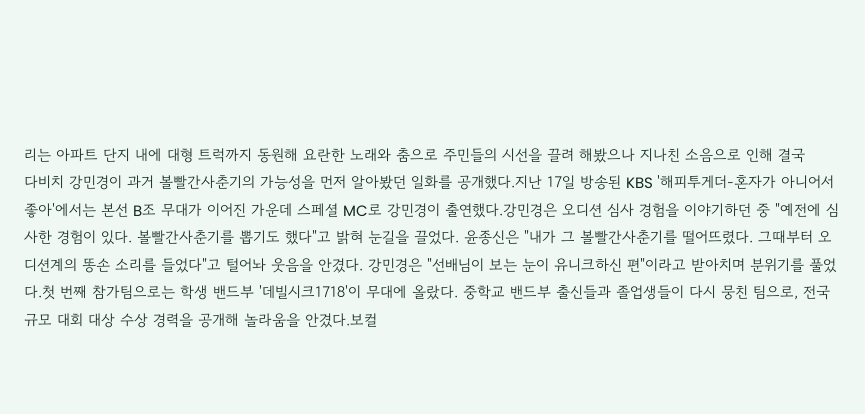리는 아파트 단지 내에 대형 트럭까지 동원해 요란한 노래와 춤으로 주민들의 시선을 끌려 해봤으나 지나친 소음으로 인해 결국
다비치 강민경이 과거 볼빨간사춘기의 가능성을 먼저 알아봤던 일화를 공개했다.지난 17일 방송된 KBS '해피투게더-혼자가 아니어서 좋아'에서는 본선 B조 무대가 이어진 가운데 스페셜 MC로 강민경이 출연했다.강민경은 오디션 심사 경험을 이야기하던 중 "예전에 심사한 경험이 있다. 볼빨간사춘기를 뽑기도 했다"고 밝혀 눈길을 끌었다. 윤종신은 "내가 그 볼빨간사춘기를 떨어뜨렸다. 그때부터 오디션계의 똥손 소리를 들었다"고 털어놔 웃음을 안겼다. 강민경은 "선배님이 보는 눈이 유니크하신 편"이라고 받아치며 분위기를 풀었다.첫 번째 참가팀으로는 학생 밴드부 '데빌시크1718'이 무대에 올랐다. 중학교 밴드부 출신들과 졸업생들이 다시 뭉친 팀으로, 전국 규모 대회 대상 수상 경력을 공개해 놀라움을 안겼다.보컬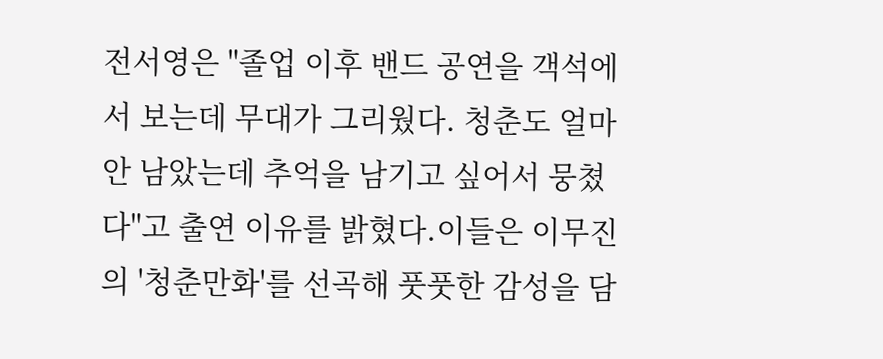전서영은 "졸업 이후 밴드 공연을 객석에서 보는데 무대가 그리웠다. 청춘도 얼마 안 남았는데 추억을 남기고 싶어서 뭉쳤다"고 출연 이유를 밝혔다.이들은 이무진의 '청춘만화'를 선곡해 풋풋한 감성을 담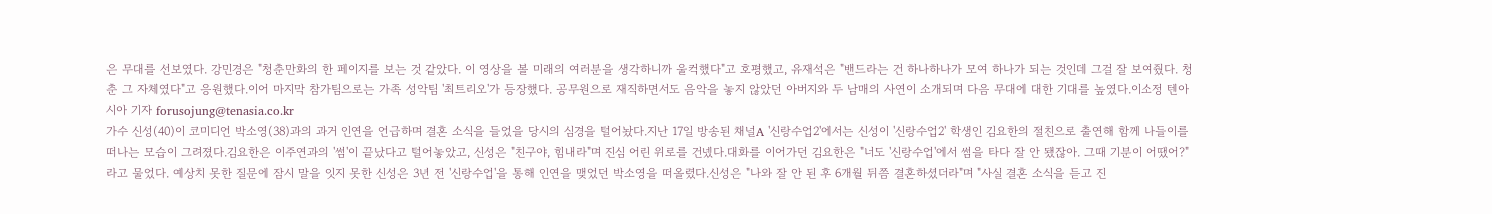은 무대를 선보였다. 강민경은 "청춘만화의 한 페이지를 보는 것 같았다. 이 영상을 볼 미래의 여러분을 생각하니까 울컥했다"고 호평했고, 유재석은 "밴드라는 건 하나하나가 모여 하나가 되는 것인데 그걸 잘 보여줬다. 청춘 그 자체였다"고 응원했다.이어 마지막 참가팀으로는 가족 성악팀 '최트리오'가 등장했다. 공무원으로 재직하면서도 음악을 놓지 않았던 아버지와 두 남매의 사연이 소개되며 다음 무대에 대한 기대를 높였다.이소정 텐아시아 기자 forusojung@tenasia.co.kr
가수 신성(40)이 코미디언 박소영(38)과의 과거 인연을 언급하며 결혼 소식을 들었을 당시의 심경을 털어놨다.지난 17일 방송된 채널A '신랑수업2'에서는 신성이 '신랑수업2' 학생인 김요한의 절친으로 출연해 함께 나들이를 떠나는 모습이 그려졌다.김요한은 이주연과의 '썸'이 끝났다고 털어놓았고, 신성은 "친구야, 힘내라"며 진심 어린 위로를 건넸다.대화를 이어가던 김요한은 "너도 '신랑수업'에서 썸을 타다 잘 안 됐잖아. 그때 기분이 어땠어?"라고 물었다. 예상치 못한 질문에 잠시 말을 잇지 못한 신성은 3년 전 '신랑수업'을 통해 인연을 맺었던 박소영을 떠올렸다.신성은 "나와 잘 안 된 후 6개월 뒤쯤 결혼하셨더라"며 "사실 결혼 소식을 듣고 진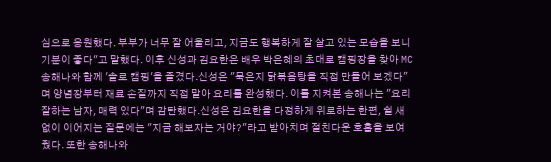심으로 응원했다. 부부가 너무 잘 어울리고, 지금도 행복하게 잘 살고 있는 모습을 보니 기분이 좋다"고 말했다. 이후 신성과 김요한은 배우 박은혜의 초대로 캠핑장을 찾아 MC 송해나와 함께 '솔로 캠핑'을 즐겼다.신성은 "묵은지 닭볶음탕을 직접 만들어 보겠다"며 양념장부터 재료 손질까지 직접 맡아 요리를 완성했다. 이를 지켜본 송해나는 "요리 잘하는 남자, 매력 있다"며 감탄했다.신성은 김요한을 다정하게 위로하는 한편, 쉴 새 없이 이어지는 질문에는 "지금 해보자는 거야?"라고 받아치며 절친다운 호흡을 보여줬다. 또한 송해나와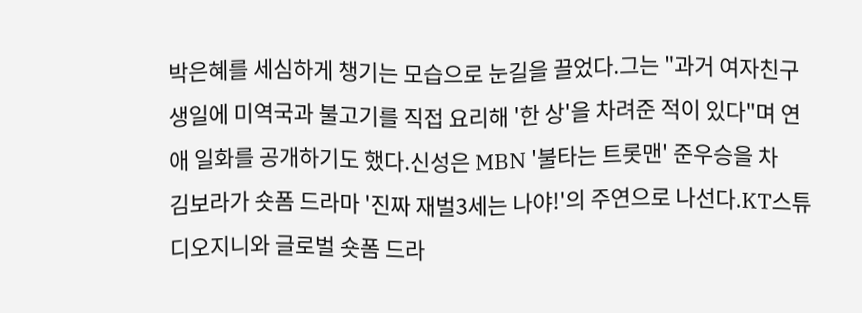박은혜를 세심하게 챙기는 모습으로 눈길을 끌었다.그는 "과거 여자친구 생일에 미역국과 불고기를 직접 요리해 '한 상'을 차려준 적이 있다"며 연애 일화를 공개하기도 했다.신성은 MBN '불타는 트롯맨' 준우승을 차
김보라가 숏폼 드라마 '진짜 재벌3세는 나야!'의 주연으로 나선다.KT스튜디오지니와 글로벌 숏폼 드라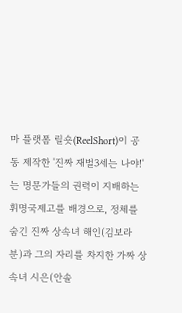마 플랫폼 릴숏(ReelShort)이 공동 제작한 '진짜 재벌3세는 나야!'는 명문가들의 권력이 지배하는 휘명국제고를 배경으로, 정체를 숨긴 진짜 상속녀 해인(김보라 분)과 그의 자리를 차지한 가짜 상속녀 시은(안솔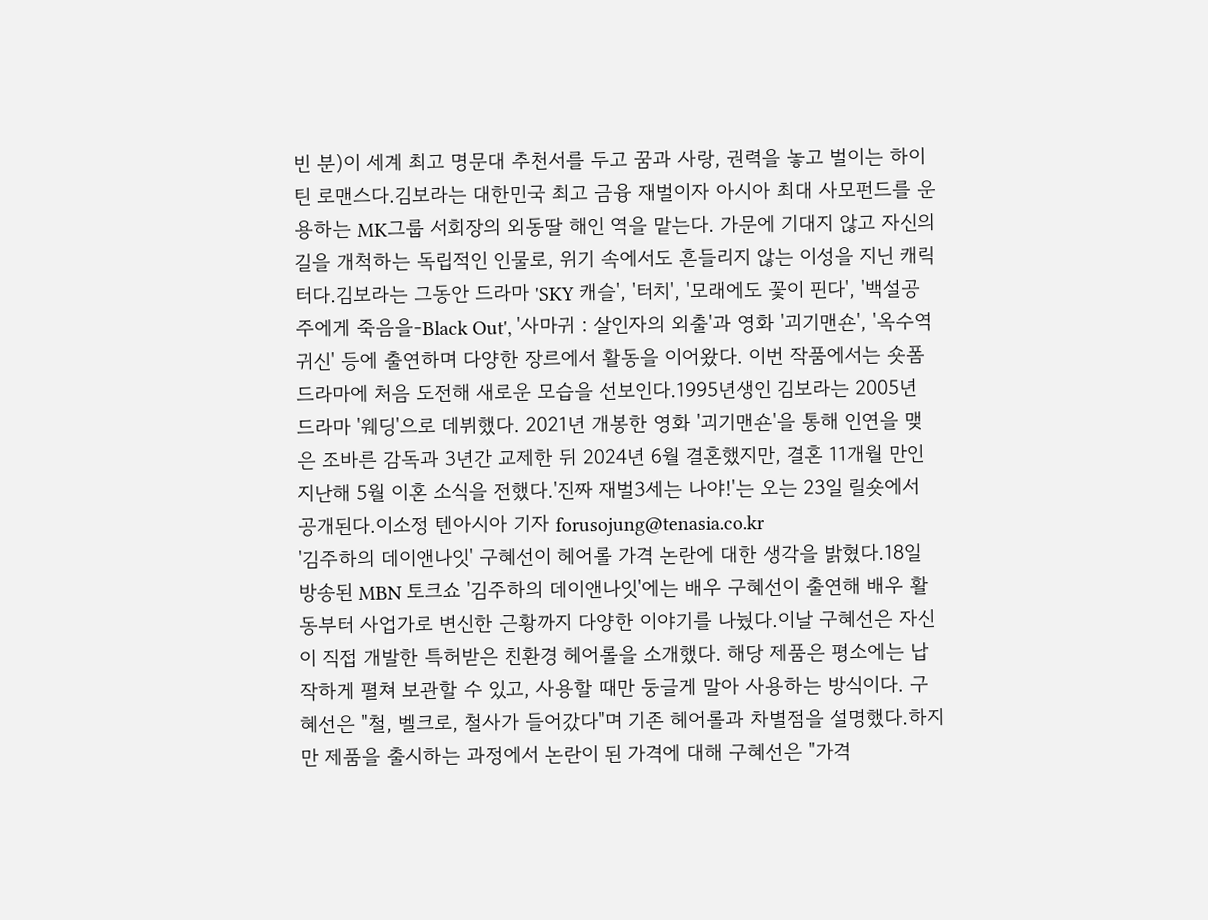빈 분)이 세계 최고 명문대 추천서를 두고 꿈과 사랑, 권력을 놓고 벌이는 하이틴 로맨스다.김보라는 대한민국 최고 금융 재벌이자 아시아 최대 사모펀드를 운용하는 MK그룹 서회장의 외동딸 해인 역을 맡는다. 가문에 기대지 않고 자신의 길을 개척하는 독립적인 인물로, 위기 속에서도 흔들리지 않는 이성을 지닌 캐릭터다.김보라는 그동안 드라마 'SKY 캐슬', '터치', '모래에도 꽃이 핀다', '백설공주에게 죽음을-Black Out', '사마귀 : 살인자의 외출'과 영화 '괴기맨숀', '옥수역귀신' 등에 출연하며 다양한 장르에서 활동을 이어왔다. 이번 작품에서는 숏폼 드라마에 처음 도전해 새로운 모습을 선보인다.1995년생인 김보라는 2005년 드라마 '웨딩'으로 데뷔했다. 2021년 개봉한 영화 '괴기맨숀'을 통해 인연을 맺은 조바른 감독과 3년간 교제한 뒤 2024년 6월 결혼했지만, 결혼 11개월 만인 지난해 5월 이혼 소식을 전했다.'진짜 재벌3세는 나야!'는 오는 23일 릴숏에서 공개된다.이소정 텐아시아 기자 forusojung@tenasia.co.kr
'김주하의 데이앤나잇' 구혜선이 헤어롤 가격 논란에 대한 생각을 밝혔다.18일 방송된 MBN 토크쇼 '김주하의 데이앤나잇'에는 배우 구혜선이 출연해 배우 활동부터 사업가로 변신한 근황까지 다양한 이야기를 나눴다.이날 구혜선은 자신이 직접 개발한 특허받은 친환경 헤어롤을 소개했다. 해당 제품은 평소에는 납작하게 펼쳐 보관할 수 있고, 사용할 때만 둥글게 말아 사용하는 방식이다. 구혜선은 "철, 벨크로, 철사가 들어갔다"며 기존 헤어롤과 차별점을 설명했다.하지만 제품을 출시하는 과정에서 논란이 된 가격에 대해 구혜선은 "가격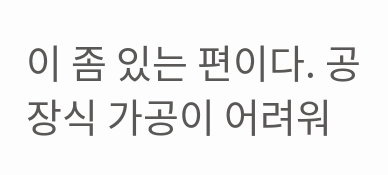이 좀 있는 편이다. 공장식 가공이 어려워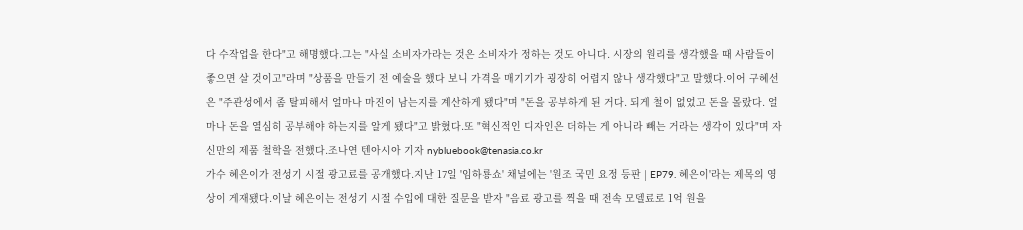다 수작업을 한다"고 해명했다.그는 "사실 소비자가라는 것은 소비자가 정하는 것도 아니다. 시장의 원리를 생각했을 때 사람들이 좋으면 살 것이고"라며 "상품을 만들기 전 예술을 했다 보니 가격을 매기기가 굉장히 어렵지 않나 생각했다"고 말했다.이어 구혜선은 "주관성에서 좀 탈피해서 얼마나 마진이 남는지를 계산하게 됐다"며 "돈을 공부하게 된 거다. 되게 철이 없었고 돈을 몰랐다. 얼마나 돈을 열심히 공부해야 하는지를 알게 됐다"고 밝혔다.또 "혁신적인 디자인은 더하는 게 아니라 빼는 거라는 생각이 있다"며 자신만의 제품 철학을 전했다.조나연 텐아시아 기자 nybluebook@tenasia.co.kr
가수 혜은이가 전성기 시절 광고료를 공개했다.지난 17일 '임하룡쇼' 채널에는 '원조 국민 요정 등판 | EP79. 혜은이'라는 제목의 영상이 게재됐다.이날 혜은이는 전성기 시절 수입에 대한 질문을 받자 "음료 광고를 찍을 때 전속 모델료로 1억 원을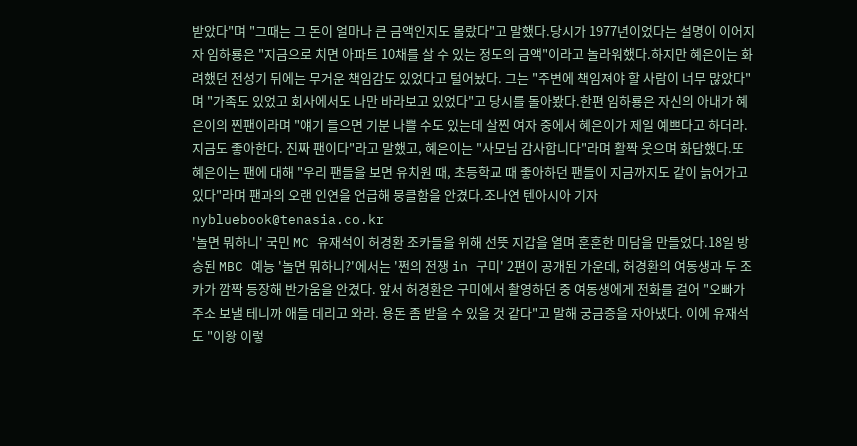받았다"며 "그때는 그 돈이 얼마나 큰 금액인지도 몰랐다"고 말했다.당시가 1977년이었다는 설명이 이어지자 임하룡은 "지금으로 치면 아파트 10채를 살 수 있는 정도의 금액"이라고 놀라워했다.하지만 혜은이는 화려했던 전성기 뒤에는 무거운 책임감도 있었다고 털어놨다. 그는 "주변에 책임져야 할 사람이 너무 많았다"며 "가족도 있었고 회사에서도 나만 바라보고 있었다"고 당시를 돌아봤다.한편 임하룡은 자신의 아내가 혜은이의 찐팬이라며 "얘기 들으면 기분 나쁠 수도 있는데 살찐 여자 중에서 혜은이가 제일 예쁘다고 하더라. 지금도 좋아한다. 진짜 팬이다"라고 말했고, 혜은이는 "사모님 감사합니다"라며 활짝 웃으며 화답했다.또 혜은이는 팬에 대해 "우리 팬들을 보면 유치원 때, 초등학교 때 좋아하던 팬들이 지금까지도 같이 늙어가고 있다"라며 팬과의 오랜 인연을 언급해 뭉클함을 안겼다.조나연 텐아시아 기자 nybluebook@tenasia.co.kr
'놀면 뭐하니' 국민 MC 유재석이 허경환 조카들을 위해 선뜻 지갑을 열며 훈훈한 미담을 만들었다.18일 방송된 MBC 예능 '놀면 뭐하니?'에서는 '쩐의 전쟁 in 구미' 2편이 공개된 가운데, 허경환의 여동생과 두 조카가 깜짝 등장해 반가움을 안겼다. 앞서 허경환은 구미에서 촬영하던 중 여동생에게 전화를 걸어 "오빠가 주소 보낼 테니까 애들 데리고 와라. 용돈 좀 받을 수 있을 것 같다"고 말해 궁금증을 자아냈다. 이에 유재석도 "이왕 이렇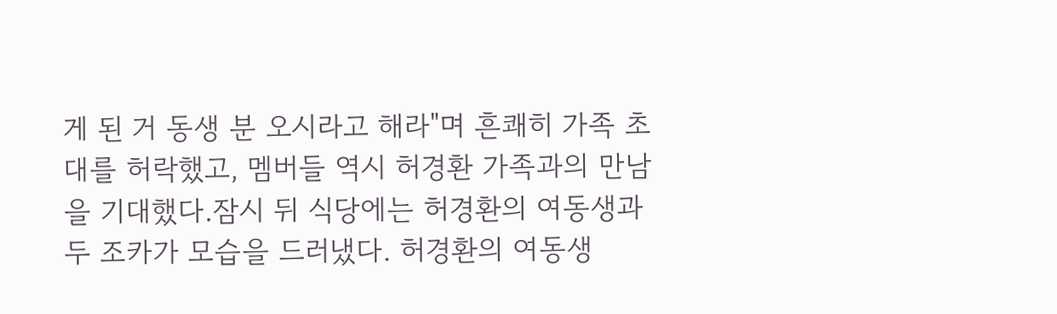게 된 거 동생 분 오시라고 해라"며 흔쾌히 가족 초대를 허락했고, 멤버들 역시 허경환 가족과의 만남을 기대했다.잠시 뒤 식당에는 허경환의 여동생과 두 조카가 모습을 드러냈다. 허경환의 여동생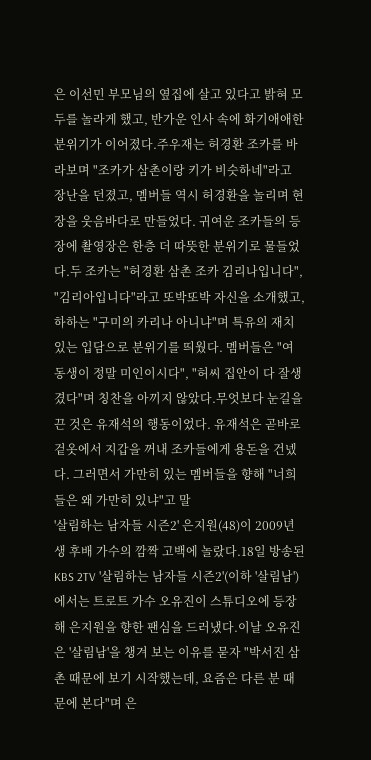은 이선민 부모님의 옆집에 살고 있다고 밝혀 모두를 놀라게 했고, 반가운 인사 속에 화기애애한 분위기가 이어졌다.주우재는 허경환 조카를 바라보며 "조카가 삼촌이랑 키가 비슷하네"라고 장난을 던졌고, 멤버들 역시 허경환을 놀리며 현장을 웃음바다로 만들었다. 귀여운 조카들의 등장에 촬영장은 한층 더 따뜻한 분위기로 물들었다.두 조카는 "허경환 삼촌 조카 김리나입니다", "김리아입니다"라고 또박또박 자신을 소개했고, 하하는 "구미의 카리나 아니냐"며 특유의 재치 있는 입담으로 분위기를 띄웠다. 멤버들은 "여동생이 정말 미인이시다", "허씨 집안이 다 잘생겼다"며 칭찬을 아끼지 않았다.무엇보다 눈길을 끈 것은 유재석의 행동이었다. 유재석은 곧바로 겉옷에서 지갑을 꺼내 조카들에게 용돈을 건넸다. 그러면서 가만히 있는 멤버들을 향해 "너희들은 왜 가만히 있냐"고 말
'살림하는 남자들 시즌2' 은지원(48)이 2009년생 후배 가수의 깜짝 고백에 놀랐다.18일 방송된 KBS 2TV '살림하는 남자들 시즌2'(이하 '살림남')에서는 트로트 가수 오유진이 스튜디오에 등장해 은지원을 향한 팬심을 드러냈다.이날 오유진은 '살림남'을 챙겨 보는 이유를 묻자 "박서진 삼촌 때문에 보기 시작했는데, 요즘은 다른 분 때문에 본다"며 은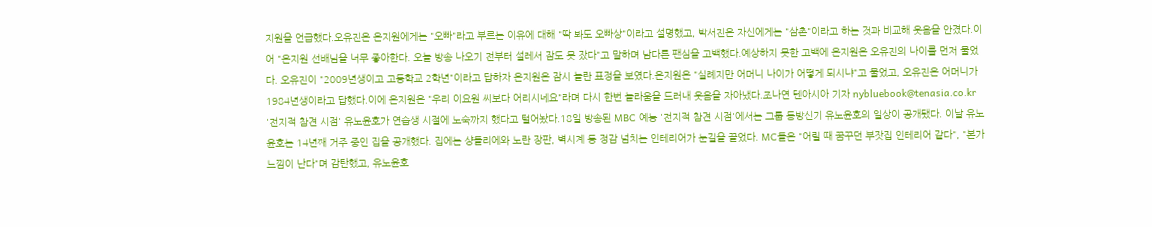지원을 언급했다.오유진은 은지원에게는 "오빠"라고 부르는 이유에 대해 "딱 봐도 오빠상"이라고 설명했고, 박서진은 자신에게는 "삼촌"이라고 하는 것과 비교해 웃음을 안겼다.이어 "은지원 선배님을 너무 좋아한다. 오늘 방송 나오기 전부터 설레서 잠도 못 잤다"고 말하며 남다른 팬심을 고백했다.예상하지 못한 고백에 은지원은 오유진의 나이를 먼저 물었다. 오유진이 "2009년생이고 고등학교 2학년"이라고 답하자 은지원은 잠시 놀란 표정을 보였다.은지원은 "실례지만 어머니 나이가 어떻게 되시냐"고 물었고, 오유진은 어머니가 1984년생이라고 답했다.이에 은지원은 "우리 이요원 씨보다 어리시네요"라며 다시 한번 놀라움을 드러내 웃음을 자아냈다.조나연 텐아시아 기자 nybluebook@tenasia.co.kr
'전지적 참견 시점' 유노윤호가 연습생 시절에 노숙까지 했다고 털어놨다.18일 방송된 MBC 예능 '전지적 참견 시점'에서는 그룹 동방신기 유노윤호의 일상이 공개됐다. 이날 유노윤호는 14년째 거주 중인 집을 공개했다. 집에는 샹들리에와 노란 장판, 벽시계 등 정감 넘치는 인테리어가 눈길을 끌었다. MC들은 "어릴 때 꿈꾸던 부잣집 인테리어 같다", "본가 느낌이 난다"며 감탄했고, 유노윤호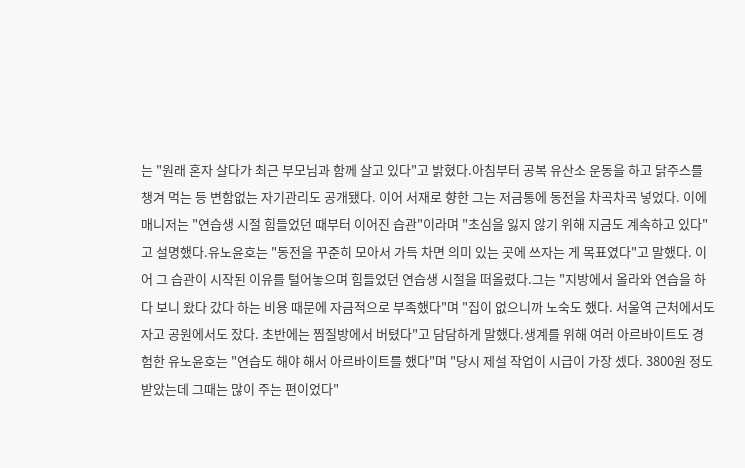는 "원래 혼자 살다가 최근 부모님과 함께 살고 있다"고 밝혔다.아침부터 공복 유산소 운동을 하고 닭주스를 챙겨 먹는 등 변함없는 자기관리도 공개됐다. 이어 서재로 향한 그는 저금통에 동전을 차곡차곡 넣었다. 이에 매니저는 "연습생 시절 힘들었던 때부터 이어진 습관"이라며 "초심을 잃지 않기 위해 지금도 계속하고 있다"고 설명했다.유노윤호는 "동전을 꾸준히 모아서 가득 차면 의미 있는 곳에 쓰자는 게 목표였다"고 말했다. 이어 그 습관이 시작된 이유를 털어놓으며 힘들었던 연습생 시절을 떠올렸다.그는 "지방에서 올라와 연습을 하다 보니 왔다 갔다 하는 비용 때문에 자금적으로 부족했다"며 "집이 없으니까 노숙도 했다. 서울역 근처에서도 자고 공원에서도 잤다. 초반에는 찜질방에서 버텼다"고 담담하게 말했다.생계를 위해 여러 아르바이트도 경험한 유노윤호는 "연습도 해야 해서 아르바이트를 했다"며 "당시 제설 작업이 시급이 가장 셌다. 3800원 정도 받았는데 그때는 많이 주는 편이었다"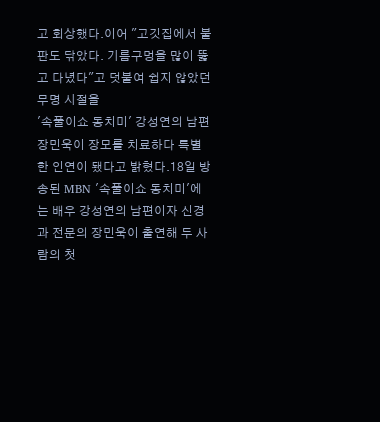고 회상했다.이어 "고깃집에서 불판도 닦았다. 기름구멍을 많이 뚫고 다녔다"고 덧붙여 쉽지 않았던 무명 시절을
'속풀이쇼 동치미' 강성연의 남편 장민욱이 장모를 치료하다 특별한 인연이 됐다고 밝혔다.18일 방송된 MBN '속풀이쇼 동치미'에는 배우 강성연의 남편이자 신경과 전문의 장민욱이 출연해 두 사람의 첫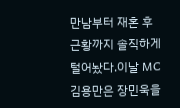만남부터 재혼 후 근황까지 솔직하게 털어놨다.이날 MC 김용만은 장민욱을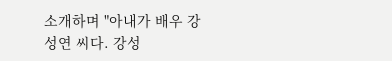소개하며 "아내가 배우 강성연 씨다. 강성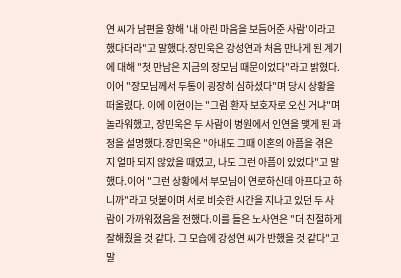연 씨가 남편을 향해 '내 아린 마음을 보듬어준 사람'이라고 했다더라"고 말했다.장민욱은 강성연과 처음 만나게 된 계기에 대해 "첫 만남은 지금의 장모님 때문이었다"라고 밝혔다.이어 "장모님께서 두통이 굉장히 심하셨다"며 당시 상황을 떠올렸다. 이에 이현이는 "그럼 환자 보호자로 오신 거냐"며 놀라워했고, 장민욱은 두 사람이 병원에서 인연을 맺게 된 과정을 설명했다.장민욱은 "아내도 그때 이혼의 아픔을 겪은 지 얼마 되지 않았을 때였고, 나도 그런 아픔이 있었다"고 말했다.이어 "그런 상황에서 부모님이 연로하신데 아프다고 하니까"라고 덧붙이며 서로 비슷한 시간을 지나고 있던 두 사람이 가까워졌음을 전했다.이를 들은 노사연은 "더 친절하게 잘해줬을 것 같다. 그 모습에 강성연 씨가 반했을 것 같다"고 말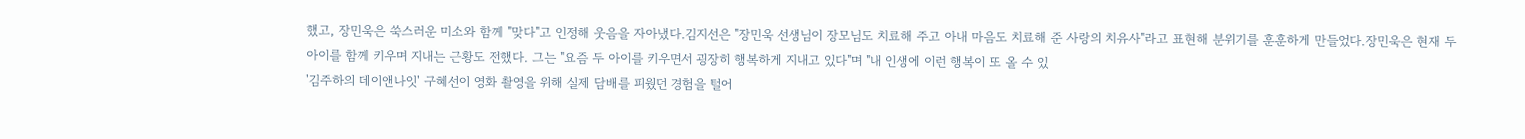했고, 장민욱은 쑥스러운 미소와 함께 "맞다"고 인정해 웃음을 자아냈다.김지선은 "장민욱 선생님이 장모님도 치료해 주고 아내 마음도 치료해 준 사랑의 치유사"라고 표현해 분위기를 훈훈하게 만들었다.장민욱은 현재 두 아이를 함께 키우며 지내는 근황도 전했다. 그는 "요즘 두 아이를 키우면서 굉장히 행복하게 지내고 있다"며 "내 인생에 이런 행복이 또 올 수 있
'김주하의 데이앤나잇' 구혜선이 영화 촬영을 위해 실제 담배를 피웠던 경험을 털어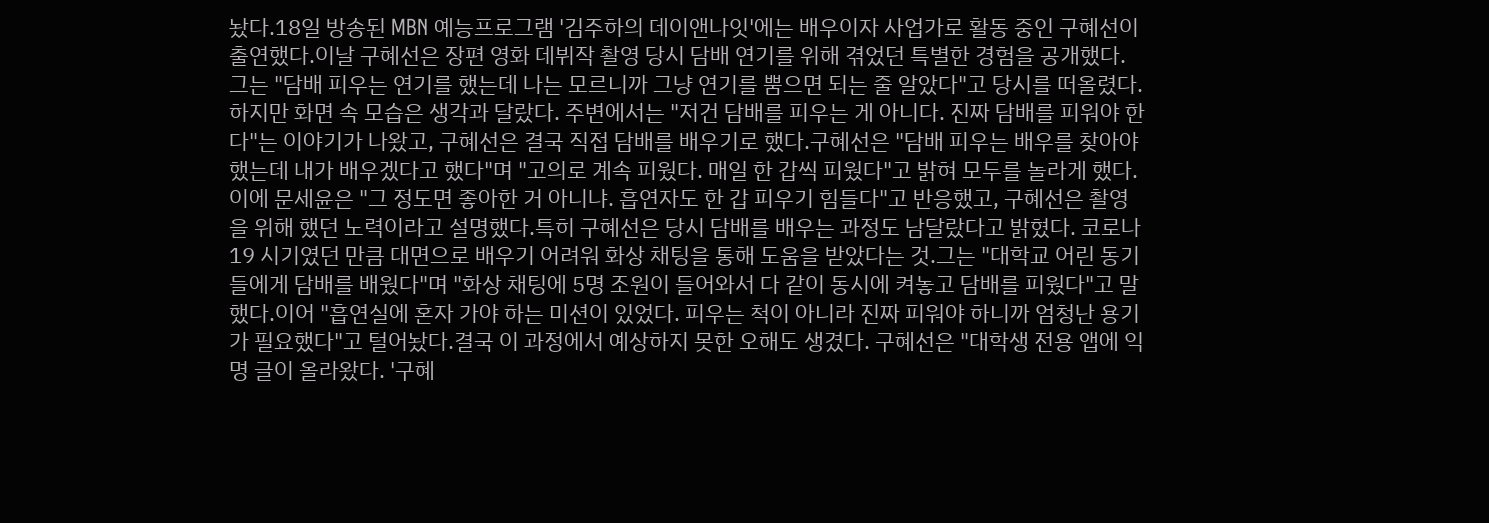놨다.18일 방송된 MBN 예능프로그램 '김주하의 데이앤나잇'에는 배우이자 사업가로 활동 중인 구혜선이 출연했다.이날 구혜선은 장편 영화 데뷔작 촬영 당시 담배 연기를 위해 겪었던 특별한 경험을 공개했다. 그는 "담배 피우는 연기를 했는데 나는 모르니까 그냥 연기를 뿜으면 되는 줄 알았다"고 당시를 떠올렸다.하지만 화면 속 모습은 생각과 달랐다. 주변에서는 "저건 담배를 피우는 게 아니다. 진짜 담배를 피워야 한다"는 이야기가 나왔고, 구혜선은 결국 직접 담배를 배우기로 했다.구혜선은 "담배 피우는 배우를 찾아야 했는데 내가 배우겠다고 했다"며 "고의로 계속 피웠다. 매일 한 갑씩 피웠다"고 밝혀 모두를 놀라게 했다.이에 문세윤은 "그 정도면 좋아한 거 아니냐. 흡연자도 한 갑 피우기 힘들다"고 반응했고, 구혜선은 촬영을 위해 했던 노력이라고 설명했다.특히 구혜선은 당시 담배를 배우는 과정도 남달랐다고 밝혔다. 코로나19 시기였던 만큼 대면으로 배우기 어려워 화상 채팅을 통해 도움을 받았다는 것.그는 "대학교 어린 동기들에게 담배를 배웠다"며 "화상 채팅에 5명 조원이 들어와서 다 같이 동시에 켜놓고 담배를 피웠다"고 말했다.이어 "흡연실에 혼자 가야 하는 미션이 있었다. 피우는 척이 아니라 진짜 피워야 하니까 엄청난 용기가 필요했다"고 털어놨다.결국 이 과정에서 예상하지 못한 오해도 생겼다. 구혜선은 "대학생 전용 앱에 익명 글이 올라왔다. '구혜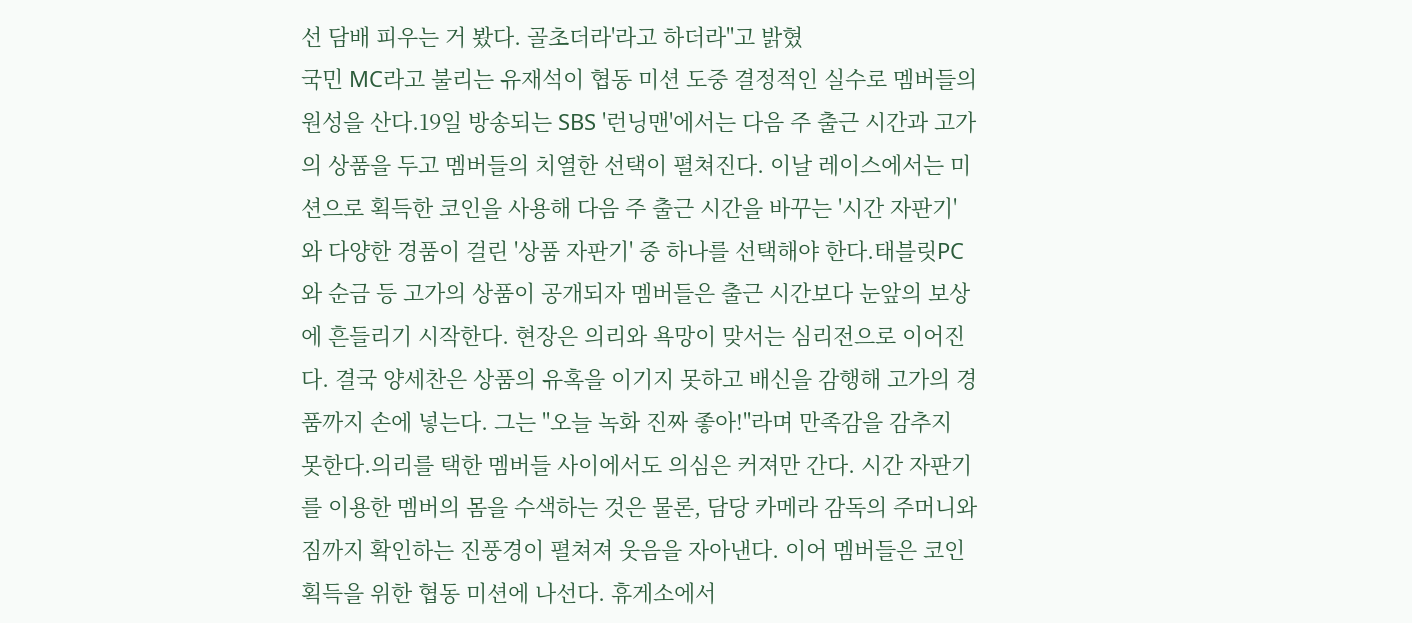선 담배 피우는 거 봤다. 골초더라'라고 하더라"고 밝혔
국민 MC라고 불리는 유재석이 협동 미션 도중 결정적인 실수로 멤버들의 원성을 산다.19일 방송되는 SBS '런닝맨'에서는 다음 주 출근 시간과 고가의 상품을 두고 멤버들의 치열한 선택이 펼쳐진다. 이날 레이스에서는 미션으로 획득한 코인을 사용해 다음 주 출근 시간을 바꾸는 '시간 자판기'와 다양한 경품이 걸린 '상품 자판기' 중 하나를 선택해야 한다.태블릿PC와 순금 등 고가의 상품이 공개되자 멤버들은 출근 시간보다 눈앞의 보상에 흔들리기 시작한다. 현장은 의리와 욕망이 맞서는 심리전으로 이어진다. 결국 양세찬은 상품의 유혹을 이기지 못하고 배신을 감행해 고가의 경품까지 손에 넣는다. 그는 "오늘 녹화 진짜 좋아!"라며 만족감을 감추지 못한다.의리를 택한 멤버들 사이에서도 의심은 커져만 간다. 시간 자판기를 이용한 멤버의 몸을 수색하는 것은 물론, 담당 카메라 감독의 주머니와 짐까지 확인하는 진풍경이 펼쳐져 웃음을 자아낸다. 이어 멤버들은 코인 획득을 위한 협동 미션에 나선다. 휴게소에서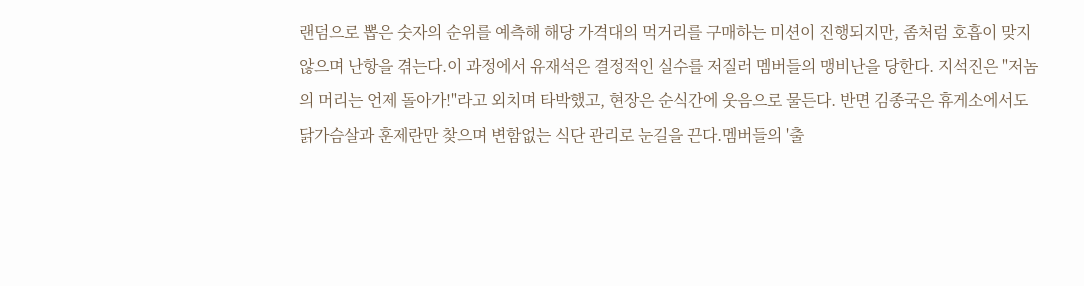랜덤으로 뽑은 숫자의 순위를 예측해 해당 가격대의 먹거리를 구매하는 미션이 진행되지만, 좀처럼 호흡이 맞지 않으며 난항을 겪는다.이 과정에서 유재석은 결정적인 실수를 저질러 멤버들의 맹비난을 당한다. 지석진은 "저놈의 머리는 언제 돌아가!"라고 외치며 타박했고, 현장은 순식간에 웃음으로 물든다. 반면 김종국은 휴게소에서도 닭가슴살과 훈제란만 찾으며 변함없는 식단 관리로 눈길을 끈다.멤버들의 '출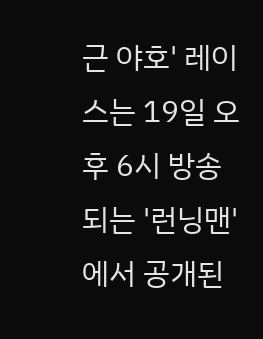근 야호' 레이스는 19일 오후 6시 방송되는 '런닝맨'에서 공개된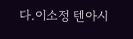다.이소정 텐아시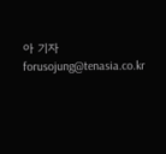아 기자 forusojung@tenasia.co.kr